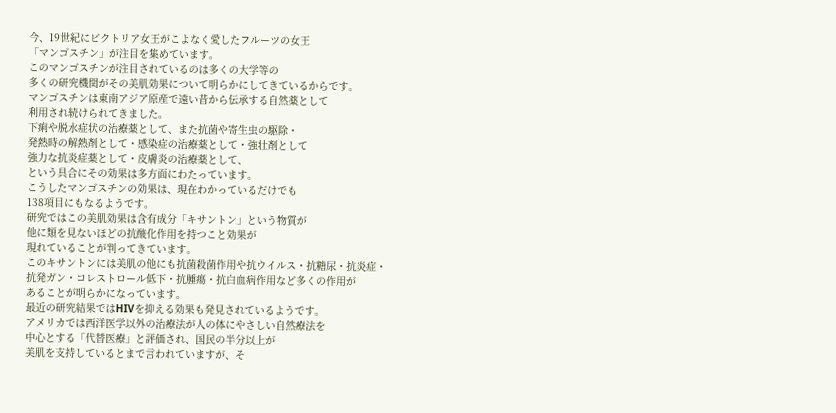今、19世紀にビクトリア女王がこよなく愛したフルーツの女王
「マンゴスチン」が注目を集めています。
このマンゴスチンが注目されているのは多くの大学等の
多くの研究機関がその美肌効果について明らかにしてきているからです。
マンゴスチンは東南アジア原産で遠い昔から伝承する自然薬として
利用され続けられてきました。
下痢や脱水症状の治療薬として、また抗菌や寄生虫の駆除・
発熱時の解熱剤として・感染症の治療薬として・強壮剤として
強力な抗炎症薬として・皮膚炎の治療薬として、
という具合にその効果は多方面にわたっています。
こうしたマンゴスチンの効果は、現在わかっているだけでも
138項目にもなるようです。
研究ではこの美肌効果は含有成分「キサントン」という物質が
他に類を見ないほどの抗酸化作用を持つこと効果が
現れていることが判ってきています。
このキサントンには美肌の他にも抗菌殺菌作用や抗ウイルス・抗糖尿・抗炎症・
抗発ガン・コレストロール低下・抗腫瘍・抗白血病作用など多くの作用が
あることが明らかになっています。
最近の研究結果ではHIVを抑える効果も発見されているようです。
アメリカでは西洋医学以外の治療法が人の体にやさしい自然療法を
中心とする「代替医療」と評価され、国民の半分以上が
美肌を支持しているとまで言われていますが、そ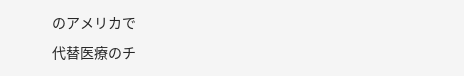のアメリカで
代替医療のチ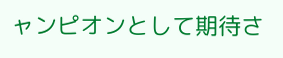ャンピオンとして期待さ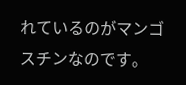れているのがマンゴスチンなのです。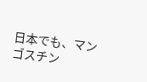日本でも、マンゴスチン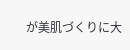が美肌づくりに大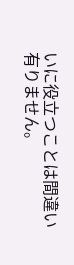いに役立つことは間違い有りません。